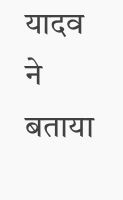यादव ने बताया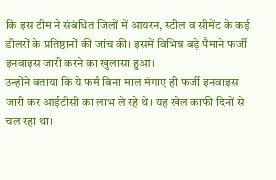कि इस टीम ने संबंधित जिलों में आयरन, स्टील व सीमेंट के कई डीलरों के प्रतिष्ठानों की जांच की। इसमें विभिन्न बड़े पैमाने फर्जी इनवाइस जारी करने का खुलासा हुआ।
उन्होंने बताया कि ये फर्म बिना माल मंगाए ही फर्जी इनवाइस जारी कर आईटीसी का लाभ ले रहे थे। यह खेल काफी दिनों से चल रहा था।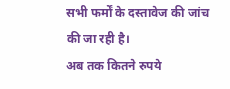सभी फर्मों के दस्तावेज की जांच की जा रही है।
अब तक कितने रुपये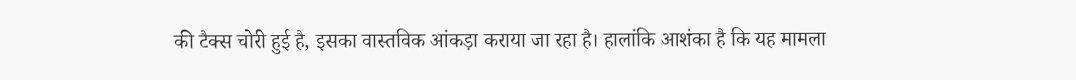की टैक्स चोरी हुई है, इसका वास्तविक आंकड़ा कराया जा रहा है। हालांकि आशंका है कि यह मामला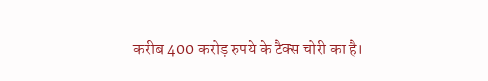करीब 400 करोड़ रुपये के टैक्स चोरी का है।